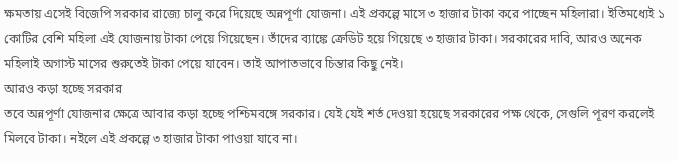ক্ষমতায় এসেই বিজেপি সরকার রাজ্যে চালু করে দিয়েছে অন্নপূর্ণা যোজনা। এই প্রকল্পে মাসে ৩ হাজার টাকা করে পাচ্ছেন মহিলারা। ইতিমধ্যেই ১ কোটির বেশি মহিলা এই যোজনায় টাকা পেয়ে গিয়েছেন। তাঁদের ব্যাঙ্কে ক্রেডিট হয়ে গিয়েছে ৩ হাজার টাকা। সরকারের দাবি, আরও অনেক মহিলাই অগাস্ট মাসের শুরুতেই টাকা পেয়ে যাবেন। তাই আপাতভাবে চিন্তার কিছু নেই।
আরও কড়া হচ্ছে সরকার
তবে অন্নপূর্ণা যোজনার ক্ষেত্রে আবার কড়া হচ্ছে পশ্চিমবঙ্গে সরকার। যেই যেই শর্ত দেওয়া হয়েছে সরকারের পক্ষ থেকে, সেগুলি পূরণ করলেই মিলবে টাকা। নইলে এই প্রকল্পে ৩ হাজার টাকা পাওয়া যাবে না।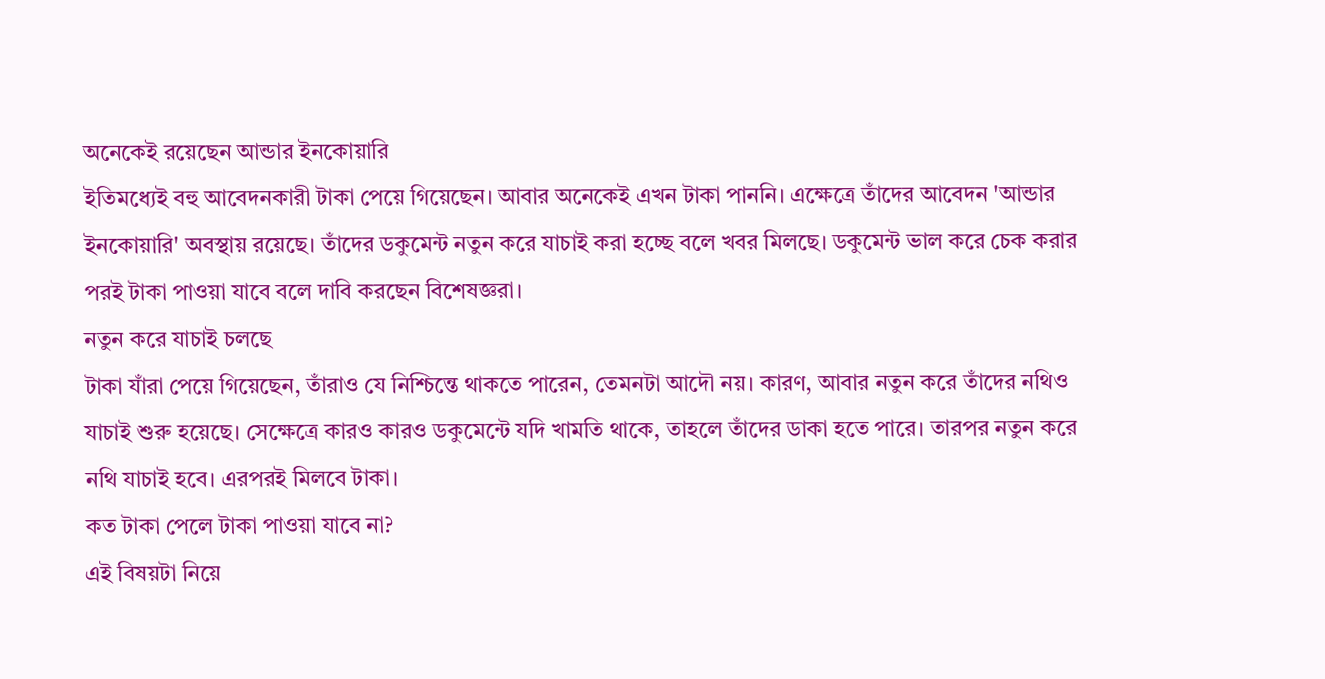অনেকেই রয়েছেন আন্ডার ইনকোয়ারি
ইতিমধ্যেই বহু আবেদনকারী টাকা পেয়ে গিয়েছেন। আবার অনেকেই এখন টাকা পাননি। এক্ষেত্রে তাঁদের আবেদন 'আন্ডার ইনকোয়ারি' অবস্থায় রয়েছে। তাঁদের ডকুমেন্ট নতুন করে যাচাই করা হচ্ছে বলে খবর মিলছে। ডকুমেন্ট ভাল করে চেক করার পরই টাকা পাওয়া যাবে বলে দাবি করছেন বিশেষজ্ঞরা।
নতুন করে যাচাই চলছে
টাকা যাঁরা পেয়ে গিয়েছেন, তাঁরাও যে নিশ্চিন্তে থাকতে পারেন, তেমনটা আদৌ নয়। কারণ, আবার নতুন করে তাঁদের নথিও যাচাই শুরু হয়েছে। সেক্ষেত্রে কারও কারও ডকুমেন্টে যদি খামতি থাকে, তাহলে তাঁদের ডাকা হতে পারে। তারপর নতুন করে নথি যাচাই হবে। এরপরই মিলবে টাকা।
কত টাকা পেলে টাকা পাওয়া যাবে না?
এই বিষয়টা নিয়ে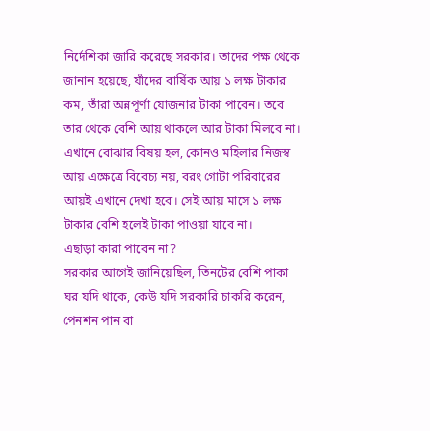নির্দেশিকা জারি করেছে সরকার। তাদের পক্ষ থেকে জানান হয়েছে, যাঁদের বার্ষিক আয় ১ লক্ষ টাকার কম, তাঁরা অন্নপূর্ণা যোজনার টাকা পাবেন। তবে তার থেকে বেশি আয় থাকলে আর টাকা মিলবে না।
এখানে বোঝার বিষয় হল, কোনও মহিলার নিজস্ব আয় এক্ষেত্রে বিবেচ্য নয়, বরং গোটা পরিবারের আয়ই এখানে দেখা হবে। সেই আয় মাসে ১ লক্ষ টাকার বেশি হলেই টাকা পাওয়া যাবে না।
এছাড়া কারা পাবেন না?
সরকার আগেই জানিয়েছিল, তিনটের বেশি পাকা ঘর যদি থাকে, কেউ যদি সরকারি চাকরি করেন, পেনশন পান বা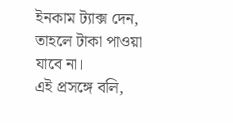ইনকাম ট্যাক্স দেন, তাহলে টাকা পাওয়া যাবে না।
এই প্রসঙ্গে বলি,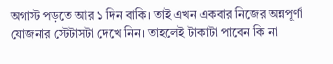অগাস্ট পড়তে আর ১ দিন বাকি। তাই এখন একবার নিজের অন্নপূর্ণা যোজনার স্টেটাসটা দেখে নিন। তাহলেই টাকাটা পাবেন কি না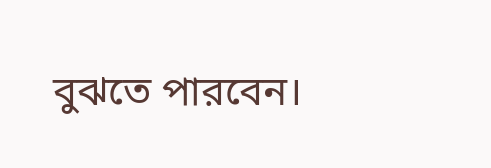বুঝতে পারবেন।